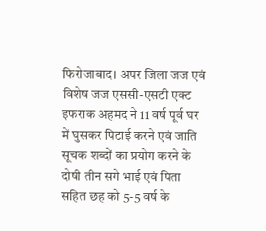फिरोजाबाद। अपर जिला जज एवं विशेष जज एससी-एसटी एक्ट इफराक अहमद ने 11 वर्ष पूर्व घर में घुसकर पिटाई करने एवं जाति सूचक शब्दों का प्रयोग करने के दोषी तीन सगे भाई एवं पिता सहित छह को 5-5 वर्ष के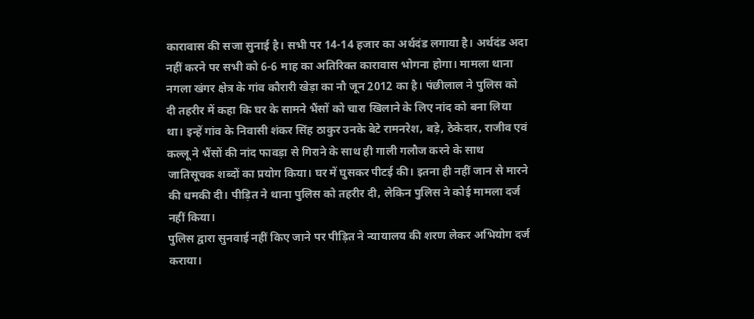कारावास की सजा सुनाई है। सभी पर 14-14 हजार का अर्थदंड लगाया है। अर्थदंड अदा नहीं करने पर सभी को 6-6 माह का अतिरिक्त कारावास भोगना होगा। मामला थाना नगला खंगर क्षेत्र के गांव कौरारी खेड़ा का नौ जून 2012 का है। पंछीलाल ने पुलिस को दी तहरीर में कहा कि घर के सामने भैंसों को चारा खिलाने के लिए नांद को बना लिया था। इन्हें गांव के निवासी शंकर सिंह ठाकुर उनके बेटे रामनरेश, बड़े, ठेकेदार, राजीव एवं कल्लू ने भैंसों की नांद फावड़ा से गिराने के साथ ही गाली गलौज करने के साथ जातिसूचक शब्दों का प्रयोग किया। घर में घुसकर पीटई की। इतना ही नहीं जान से मारने की धमकी दी। पीड़ित ने थाना पुलिस को तहरीर दी, लेकिन पुलिस ने कोई मामला दर्ज नहीं किया।
पुलिस द्वारा सुनवाई नहीं किए जाने पर पीड़ित ने न्यायालय की शरण लेकर अभियोग दर्ज कराया।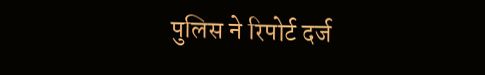पुलिस ने रिपोर्ट दर्ज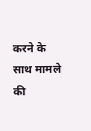करने के साथ मामले की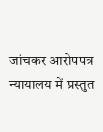जांचकर आरोपपत्र न्यायालय में प्रस्तुत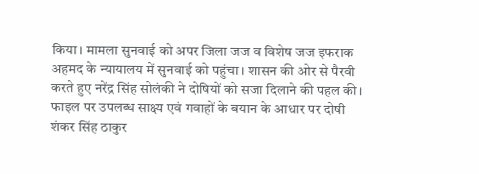किया। मामला सुनवाई को अपर जिला जज व विशेष जज इफराक अहमद के न्यायालय में सुनवाई को पहुंचा। शासन की ओर से पैरवी करते हुए नरेंद्र सिंह सोलंकी ने दोषियों को सजा दिलाने की पहल की। फाइल पर उपलब्ध साक्ष्य एवं गवाहों के बयान के आधार पर दोषी शंकर सिंह ठाकुर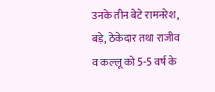उनके तीन बेटे रामनरेश, बड़े, ठेकेदार तथा राजीव व कल्लू को 5-5 वर्ष के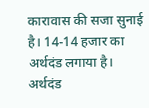कारावास की सजा सुनाई है। 14-14 हजार का अर्थदंड लगाया है। अर्थदंड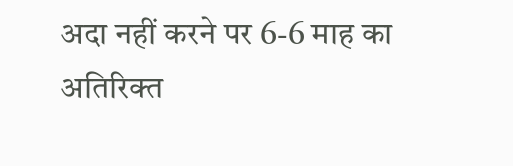अदा नहीं करने पर 6-6 माह का अतिरिक्त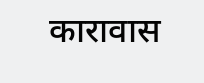कारावास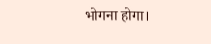भोगना होगा।